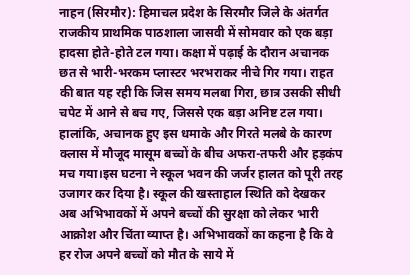नाहन (सिरमौर): हिमाचल प्रदेश के सिरमौर जिले के अंतर्गत राजकीय प्राथमिक पाठशाला जासवी में सोमवार को एक बड़ा हादसा होते-होते टल गया। कक्षा में पढ़ाई के दौरान अचानक छत से भारी-भरकम प्लास्टर भरभराकर नीचे गिर गया। राहत की बात यह रही कि जिस समय मलबा गिरा, छात्र उसकी सीधी चपेट में आने से बच गए, जिससे एक बड़ा अनिष्ट टल गया। हालांकि, अचानक हुए इस धमाके और गिरते मलबे के कारण क्लास में मौजूद मासूम बच्चों के बीच अफरा-तफरी और हड़कंप मच गया।इस घटना ने स्कूल भवन की जर्जर हालत को पूरी तरह उजागर कर दिया है। स्कूल की खस्ताहाल स्थिति को देखकर अब अभिभावकों में अपने बच्चों की सुरक्षा को लेकर भारी आक्रोश और चिंता व्याप्त है। अभिभावकों का कहना है कि वे हर रोज अपने बच्चों को मौत के साये में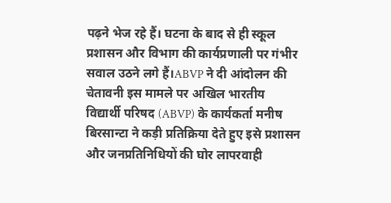पढ़ने भेज रहे हैं। घटना के बाद से ही स्कूल प्रशासन और विभाग की कार्यप्रणाली पर गंभीर सवाल उठने लगे हैं।ABVP ने दी आंदोलन की चेतावनी इस मामले पर अखिल भारतीय विद्यार्थी परिषद (ABVP) के कार्यकर्ता मनीष बिरसान्टा ने कड़ी प्रतिक्रिया देते हुए इसे प्रशासन और जनप्रतिनिधियों की घोर लापरवाही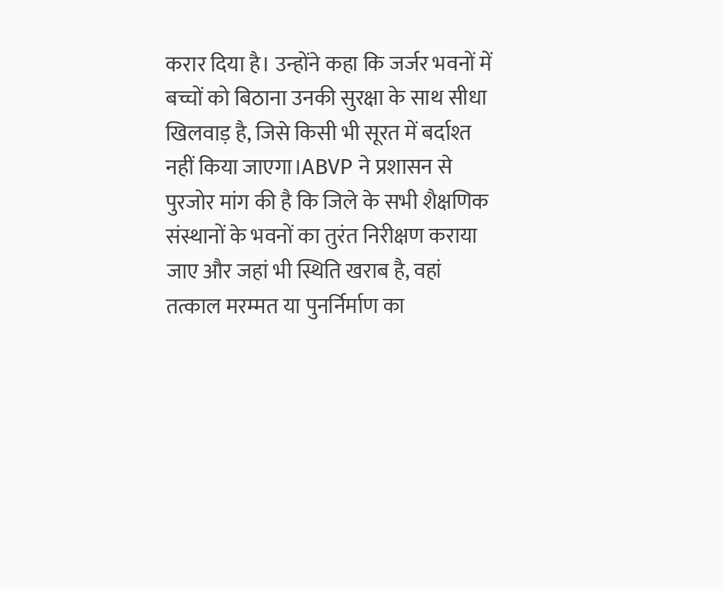करार दिया है। उन्होंने कहा कि जर्जर भवनों में बच्चों को बिठाना उनकी सुरक्षा के साथ सीधा खिलवाड़ है, जिसे किसी भी सूरत में बर्दाश्त नहीं किया जाएगा।ABVP ने प्रशासन से पुरजोर मांग की है कि जिले के सभी शैक्षणिक संस्थानों के भवनों का तुरंत निरीक्षण कराया जाए और जहां भी स्थिति खराब है, वहां तत्काल मरम्मत या पुनर्निर्माण का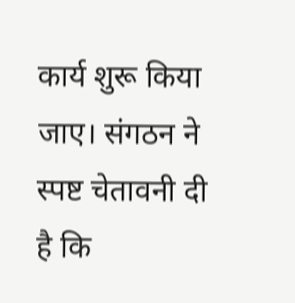कार्य शुरू किया जाए। संगठन ने स्पष्ट चेतावनी दी है कि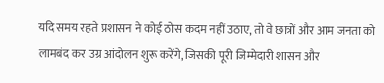यदि समय रहते प्रशासन ने कोई ठोस कदम नहीं उठाए, तो वे छात्रों और आम जनता को लामबंद कर उग्र आंदोलन शुरू करेंगे, जिसकी पूरी जिम्मेदारी शासन और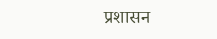प्रशासन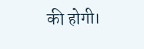की होगी।